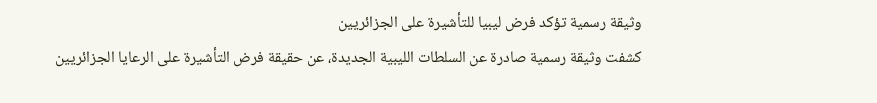وثيقة رسمية تؤكد فرض ليبيا للتأشيرة على الجزائريين
كشفت وثيقة رسمية صادرة عن السلطات الليبية الجديدة، عن حقيقة فرض التأشيرة على الرعايا الجزائريين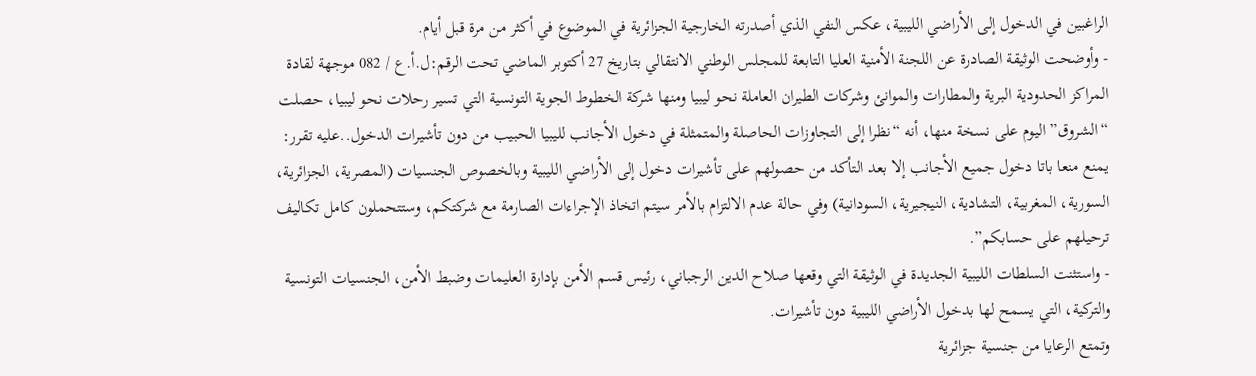الراغبين في الدخول إلى الأراضي الليبية، عكس النفي الذي أصدرته الخارجية الجزائرية في الموضوع في أكثر من مرة قبل أيام.
- وأوضحت الوثيقة الصادرة عن اللجنة الأمنية العليا التابعة للمجلس الوطني الانتقالي بتاريخ 27 أكتوبر الماضي تحت الرقم:ل.أ.ع / 082 موجهة لقادة المراكز الحدودية البرية والمطارات والموانئ وشركات الطيران العاملة نحو ليبيا ومنها شركة الخطوط الجوية التونسية التي تسير رحلات نحو ليبيا، حصلت “الشروق” اليوم على نسخة منها، أنه “نظرا إلى التجاوزات الحاصلة والمتمثلة في دخول الأجانب لليبيا الحبيب من دون تأشيرات الدخول..عليه تقرر: يمنع منعا باتا دخول جميع الأجانب إلا بعد التأكد من حصولهم على تأشيرات دخول إلى الأراضي الليبية وبالخصوص الجنسيات (المصرية، الجزائرية، السورية، المغربية، التشادية، النيجيرية، السودانية) وفي حالة عدم الالتزام بالأمر سيتم اتخاذ الإجراءات الصارمة مع شركتكم، وستتحملون كامل تكاليف ترحيلهم على حسابكم”.
- واستثنت السلطات الليبية الجديدة في الوثيقة التي وقعها صلاح الدين الرجباني، رئيس قسم الأمن بإدارة العليمات وضبط الأمن، الجنسيات التونسية والتركية، التي يسمح لها بدخول الأراضي الليبية دون تأشيرات.
وتمتع الرعايا من جنسية جزائرية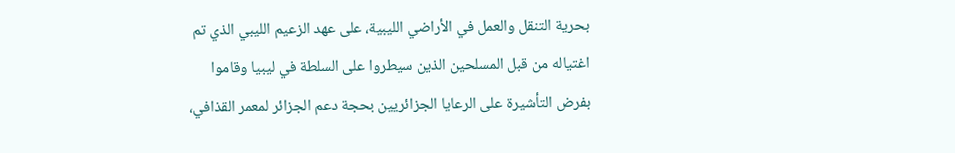بحرية التنقل والعمل في الأراضي الليبية، على عهد الزعيم الليبي الذي تم اغتياله من قبل المسلحين الذين سيطروا على السلطة في ليبيا وقاموا بفرض التأشيرة على الرعايا الجزائريين بحجة دعم الجزائر لمعمر القذافي،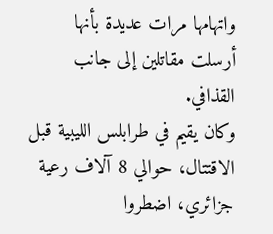واتهامها مرات عديدة بأنها أرسلت مقاتلين إلى جانب القذافي.
وكان يقيم في طرابلس الليبية قبل الاقتتال، حوالي 8 آلاف رعية جزائري، اضطروا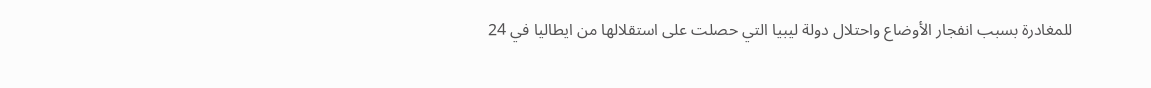للمغادرة بسبب انفجار الأوضاع واحتلال دولة ليبيا التي حصلت على استقلالها من ايطاليا في 24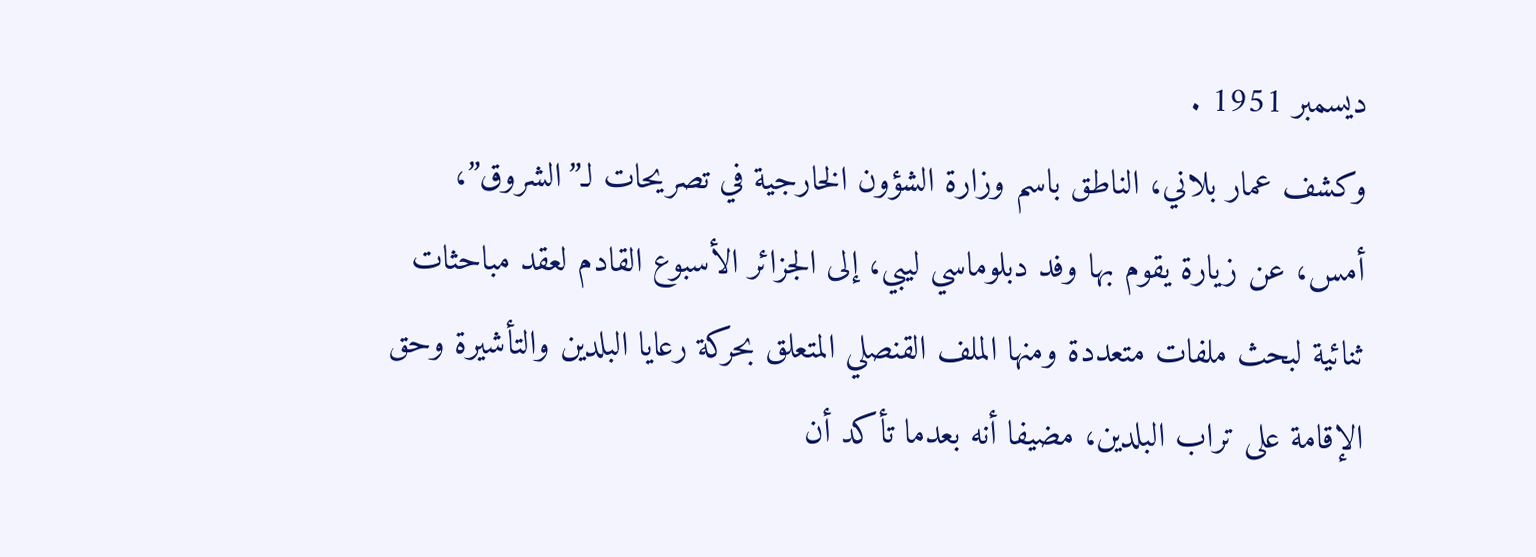ديسمبر 1951 .
وكشف عمار بلاني، الناطق باسم وزارة الشؤون الخارجية في تصريحات لـ”الشروق”، أمس، عن زيارة يقوم بها وفد دبلوماسي ليبي، إلى الجزائر الأسبوع القادم لعقد مباحثات ثنائية لبحث ملفات متعددة ومنها الملف القنصلي المتعلق بحركة رعايا البلدين والتأشيرة وحق الإقامة على تراب البلدين، مضيفا أنه بعدما تأكد أن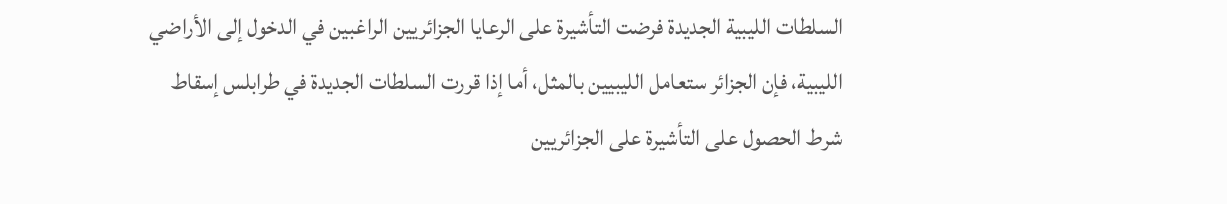السلطات الليبية الجديدة فرضت التأشيرة على الرعايا الجزائريين الراغبين في الدخول إلى الأراضي الليبية، فإن الجزائر ستعامل الليبيين بالمثل، أما إذا قررت السلطات الجديدة في طرابلس إسقاط شرط الحصول على التأشيرة على الجزائريين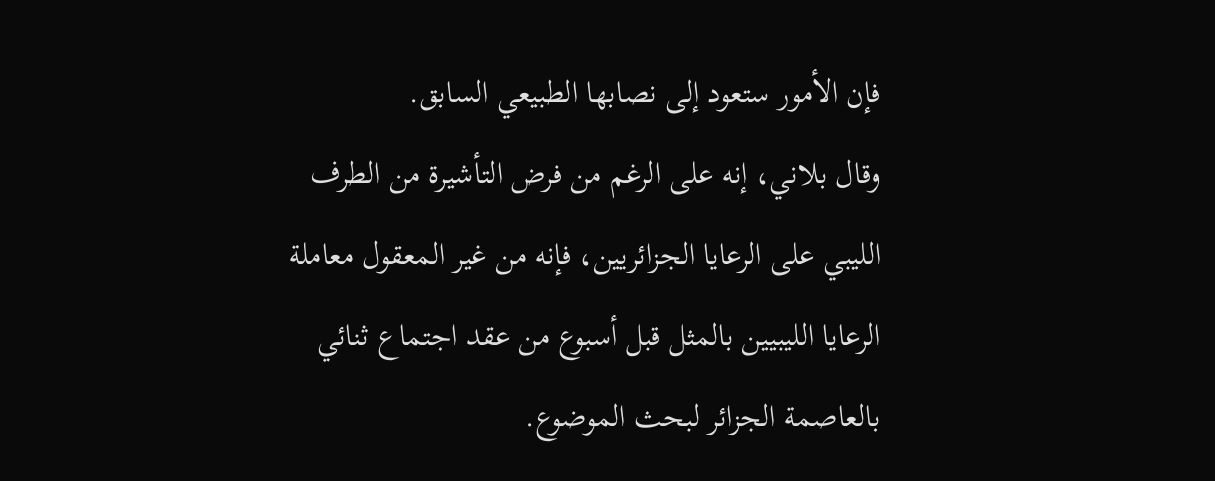فإن الأمور ستعود إلى نصابها الطبيعي السابق.
وقال بلاني، إنه على الرغم من فرض التأشيرة من الطرف الليبي على الرعايا الجزائريين، فإنه من غير المعقول معاملة الرعايا الليبيين بالمثل قبل أسبوع من عقد اجتماع ثنائي بالعاصمة الجزائر لبحث الموضوع.